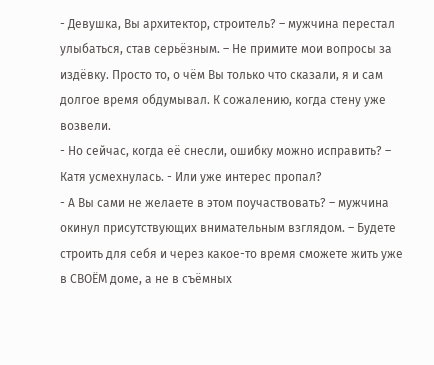- Девушка, Вы архитектор, строитель? – мужчина перестал улыбаться, став серьёзным. – Не примите мои вопросы за издёвку. Просто то, о чём Вы только что сказали, я и сам долгое время обдумывал. К сожалению, когда стену уже возвели.
- Но сейчас, когда её снесли, ошибку можно исправить? – Катя усмехнулась. - Или уже интерес пропал?
- А Вы сами не желаете в этом поучаствовать? – мужчина окинул присутствующих внимательным взглядом. – Будете строить для себя и через какое-то время сможете жить уже в СВОЁМ доме, а не в съёмных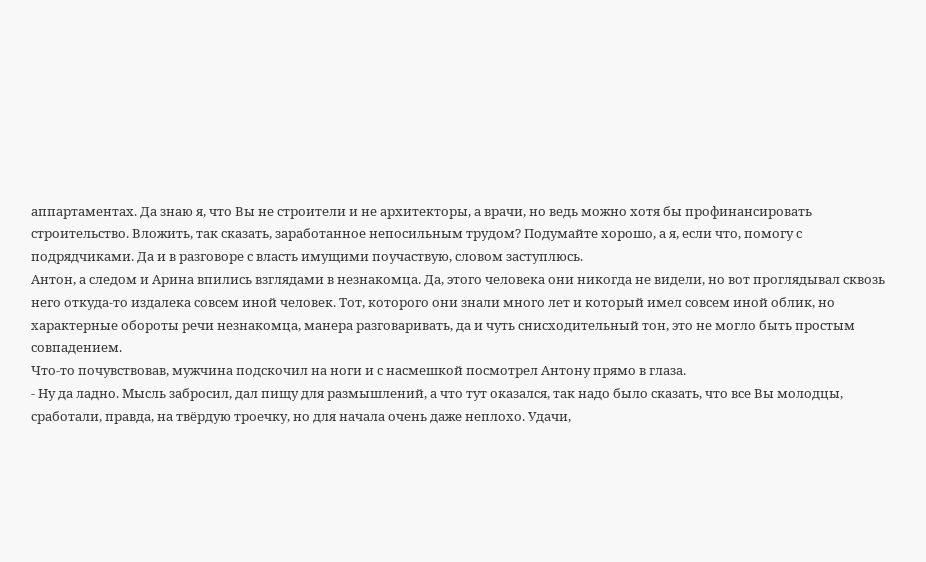аппартаментах. Да знаю я, что Вы не строители и не архитекторы, а врачи, но ведь можно хотя бы профинансировать строительство. Вложить, так сказать, заработанное непосильным трудом? Подумайте хорошо, а я, если что, помогу с подрядчиками. Да и в разговоре с власть имущими поучаствую, словом заступлюсь.
Антон, а следом и Арина впились взглядами в незнакомца. Да, этого человека они никогда не видели, но вот проглядывал сквозь него откуда-то издалека совсем иной человек. Тот, которого они знали много лет и который имел совсем иной облик, но характерные обороты речи незнакомца, манера разговаривать, да и чуть снисходительный тон, это не могло быть простым совпадением.
Что-то почувствовав, мужчина подскочил на ноги и с насмешкой посмотрел Антону прямо в глаза.
- Ну да ладно. Мысль забросил, дал пищу для размышлений, а что тут оказался, так надо было сказать, что все Вы молодцы, сработали, правда, на твёрдую троечку, но для начала очень даже неплохо. Удачи,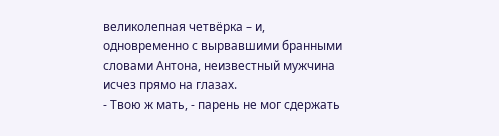великолепная четвёрка – и, одновременно с вырвавшими бранными словами Антона, неизвестный мужчина исчез прямо на глазах.
- Твою ж мать, - парень не мог сдержать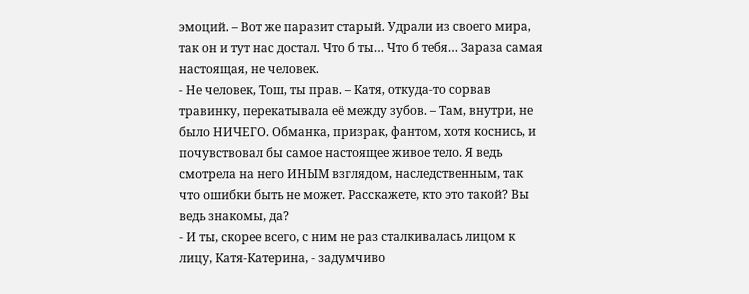эмоций. – Вот же паразит старый. Удрали из своего мира, так он и тут нас достал. Что б ты… Что б тебя… Зараза самая настоящая, не человек.
- Не человек, Тош, ты прав. – Катя, откуда-то сорвав травинку, перекатывала её между зубов. – Там, внутри, не было НИЧЕГО. Обманка, призрак, фантом, хотя коснись, и почувствовал бы самое настоящее живое тело. Я ведь смотрела на него ИНЫМ взглядом, наследственным, так что ошибки быть не может. Расскажете, кто это такой? Вы ведь знакомы, да?
- И ты, скорее всего, с ним не раз сталкивалась лицом к лицу, Катя-Катерина, - задумчиво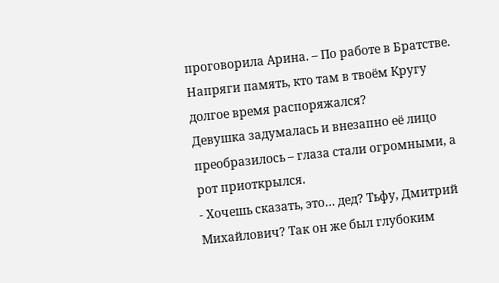проговорила Арина. – По работе в Братстве. Напряги память, кто там в твоём Кругу долгое время распоряжался?
Девушка задумалась и внезапно её лицо преобразилось – глаза стали огромными, а рот приоткрылся.
- Хочешь сказать, это… дед? Тьфу, Дмитрий Михайлович? Так он же был глубоким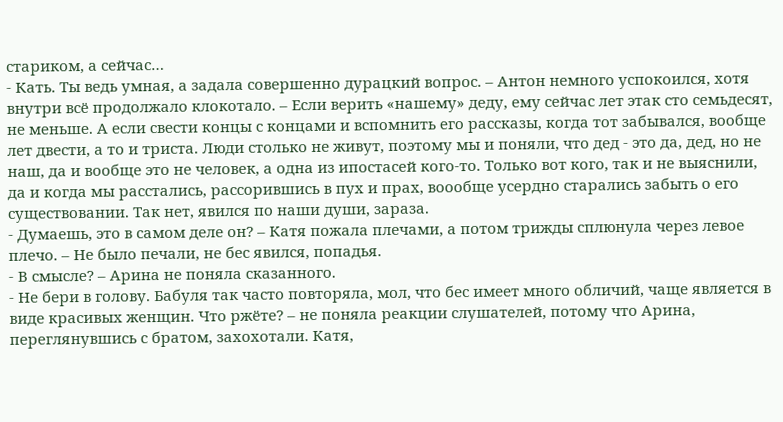стариком, а сейчас…
- Кать. Ты ведь умная, а задала совершенно дурацкий вопрос. – Антон немного успокоился, хотя внутри всё продолжало клокотало. – Если верить «нашему» деду, ему сейчас лет этак сто семьдесят, не меньше. А если свести концы с концами и вспомнить его рассказы, когда тот забывался, вообще лет двести, а то и триста. Люди столько не живут, поэтому мы и поняли, что дед - это да, дед, но не наш, да и вообще это не человек, а одна из ипостасей кого-то. Только вот кого, так и не выяснили, да и когда мы расстались, рассорившись в пух и прах, воообще усердно старались забыть о его существовании. Так нет, явился по наши души, зараза.
- Думаешь, это в самом деле он? – Катя пожала плечами, а потом трижды сплюнула через левое плечо. – Не было печали, не бес явился, попадья.
- В смысле? – Арина не поняла сказанного.
- Не бери в голову. Бабуля так часто повторяла, мол, что бес имеет много обличий, чаще является в виде красивых женщин. Что ржёте? – не поняла реакции слушателей, потому что Арина, переглянувшись с братом, захохотали. Катя,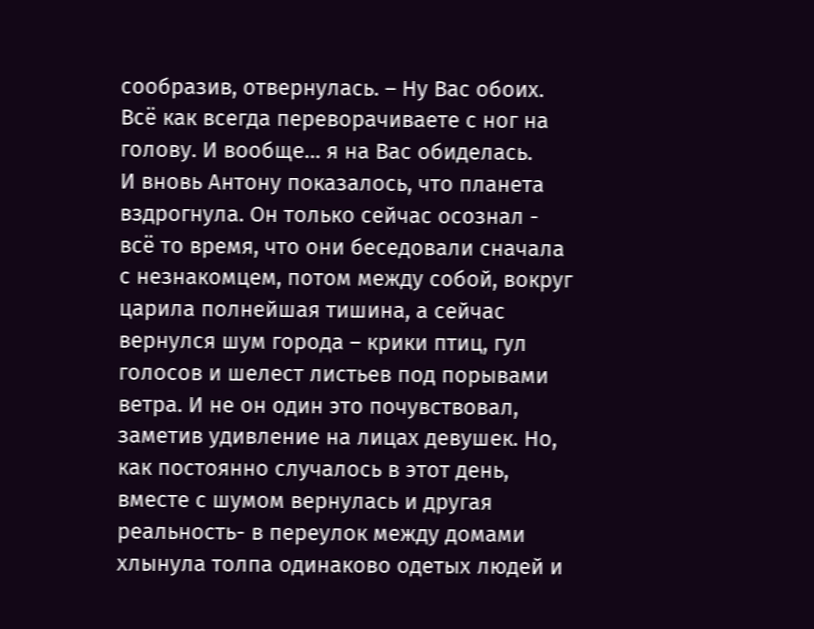сообразив, отвернулась. – Ну Вас обоих. Всё как всегда переворачиваете с ног на голову. И вообще… я на Вас обиделась.
И вновь Антону показалось, что планета вздрогнула. Он только сейчас осознал - всё то время, что они беседовали сначала с незнакомцем, потом между собой, вокруг царила полнейшая тишина, а сейчас вернулся шум города – крики птиц, гул голосов и шелест листьев под порывами ветра. И не он один это почувствовал, заметив удивление на лицах девушек. Но, как постоянно случалось в этот день, вместе с шумом вернулась и другая реальность- в переулок между домами хлынула толпа одинаково одетых людей и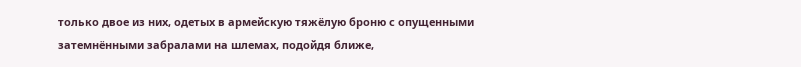только двое из них, одетых в армейскую тяжёлую броню с опущенными затемнёнными забралами на шлемах, подойдя ближе,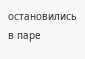остановились в паре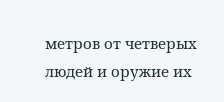метров от четверых людей и оружие их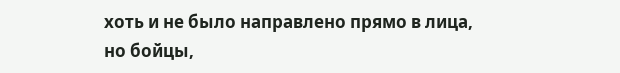хоть и не было направлено прямо в лица, но бойцы,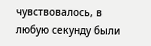чувствовалось, в любую секунду были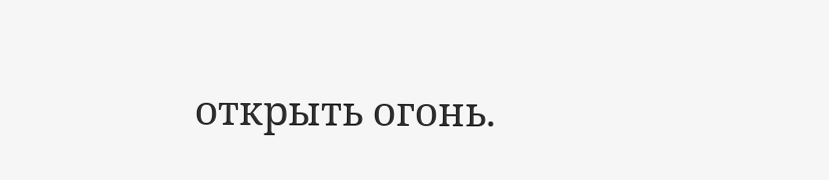открыть огонь.